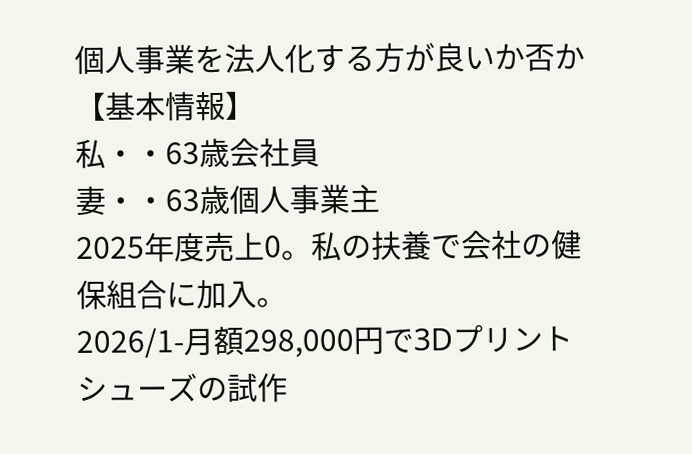個人事業を法人化する方が良いか否か
【基本情報】
私・・63歳会社員
妻・・63歳個人事業主
2025年度売上0。私の扶養で会社の健保組合に加入。
2026/1-月額298,000円で3Dプリントシューズの試作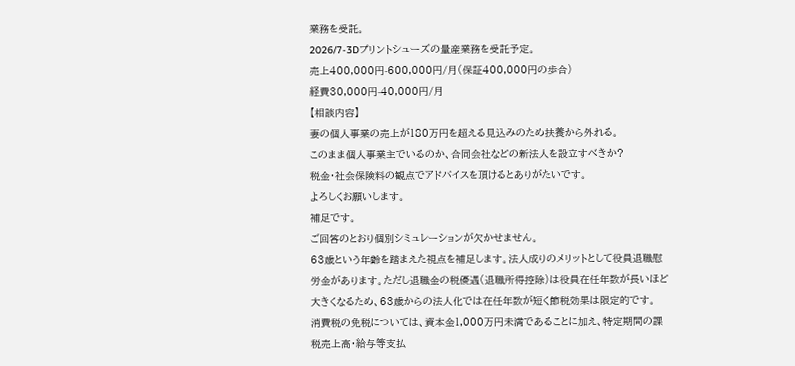業務を受託。
2026/7-3Dプリントシューズの量産業務を受託予定。
売上400,000円-600,000円/月(保証400,000円の歩合)
経費30,000円-40,000円/月
【相談内容】
妻の個人事業の売上が180万円を超える見込みのため扶養から外れる。
このまま個人事業主でいるのか、合同会社などの新法人を設立すべきか?
税金・社会保険料の観点でアドバイスを頂けるとありがたいです。
よろしくお願いします。
補足です。
ご回答のとおり個別シミュレーションが欠かせません。
63歳という年齢を踏まえた視点を補足します。法人成りのメリットとして役員退職慰労金があります。ただし退職金の税優遇(退職所得控除)は役員在任年数が長いほど大きくなるため、63歳からの法人化では在任年数が短く節税効果は限定的です。
消費税の免税については、資本金1,000万円未満であることに加え、特定期間の課税売上高・給与等支払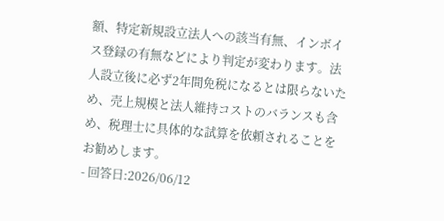額、特定新規設立法人への該当有無、インボイス登録の有無などにより判定が変わります。法人設立後に必ず2年間免税になるとは限らないため、売上規模と法人維持コストのバランスも含め、税理士に具体的な試算を依頼されることをお勧めします。
- 回答日:2026/06/12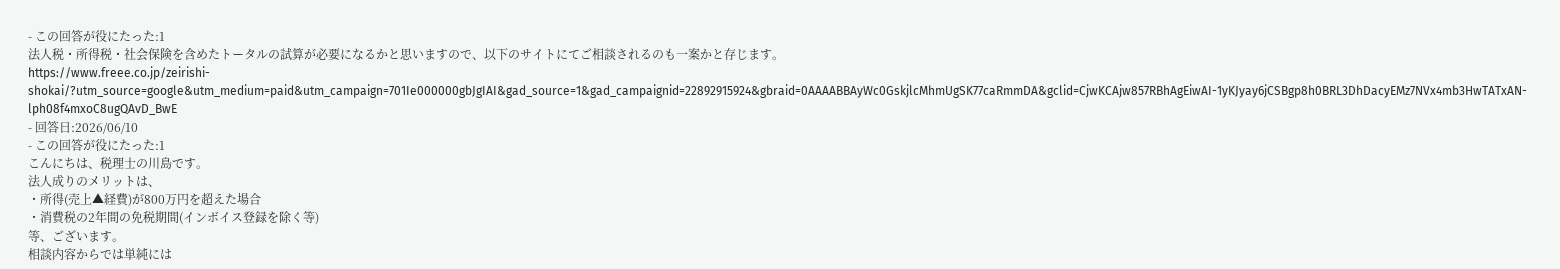- この回答が役にたった:1
法人税・所得税・社会保険を含めたトータルの試算が必要になるかと思いますので、以下のサイトにてご相談されるのも一案かと存じます。
https://www.freee.co.jp/zeirishi-shokai/?utm_source=google&utm_medium=paid&utm_campaign=701Ie000000gbJgIAI&gad_source=1&gad_campaignid=22892915924&gbraid=0AAAABBAyWc0GskjlcMhmUgSK77caRmmDA&gclid=CjwKCAjw857RBhAgEiwAI-1yKJyay6jCSBgp8h0BRL3DhDacyEMz7NVx4mb3HwTATxAN-lph08f4mxoC8ugQAvD_BwE
- 回答日:2026/06/10
- この回答が役にたった:1
こんにちは、税理士の川島です。
法人成りのメリットは、
・所得(売上▲経費)が800万円を超えた場合
・消費税の2年間の免税期間(インボイス登録を除く等)
等、ございます。
相談内容からでは単純には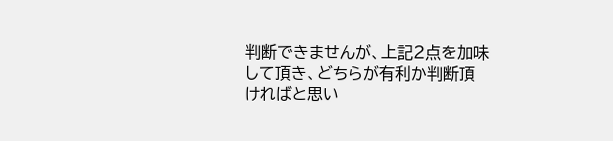判断できませんが、上記2点を加味して頂き、どちらが有利か判断頂ければと思い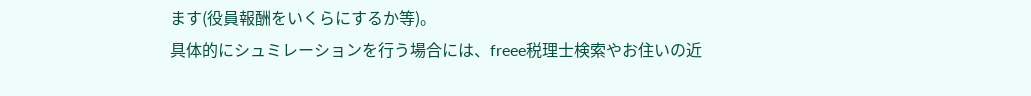ます(役員報酬をいくらにするか等)。
具体的にシュミレーションを行う場合には、freee税理士検索やお住いの近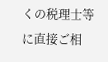くの税理士等に直接ご相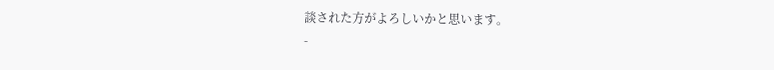談された方がよろしいかと思います。
-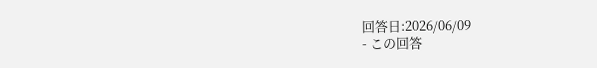回答日:2026/06/09
- この回答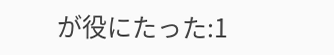が役にたった:1